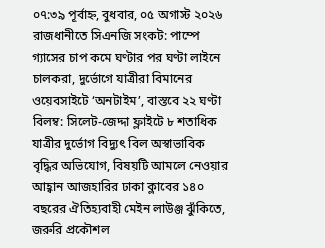০৭:৩৯ পূর্বাহ্ন, বুধবার, ০৫ অগাস্ট ২০২৬
রাজধানীতে সিএনজি সংকট: পাম্পে গ্যাসের চাপ কমে ঘণ্টার পর ঘণ্টা লাইনে চালকরা, দুর্ভোগে যাত্রীরা বিমানের ওয়েবসাইটে ‘অনটাইম’, বাস্তবে ২২ ঘণ্টা বিলম্ব: সিলেট-জেদ্দা ফ্লাইটে ৮ শতাধিক যাত্রীর দুর্ভোগ বিদ্যুৎ বিল অস্বাভাবিক বৃদ্ধির অভিযোগ, বিষয়টি আমলে নেওয়ার আহ্বান আজহারির ঢাকা ক্লাবের ১৪০ বছরের ঐতিহ্যবাহী মেইন লাউঞ্জ ঝুঁকিতে, জরুরি প্রকৌশল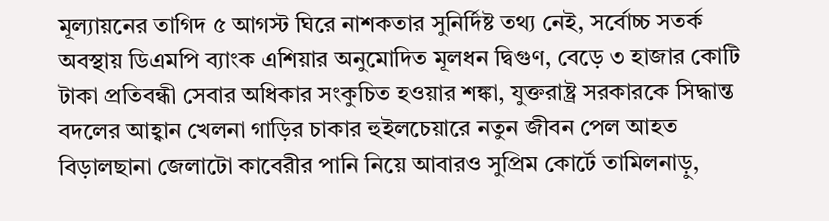মূল্যায়নের তাগিদ ৫ আগস্ট ঘিরে নাশকতার সুনির্দিষ্ট তথ্য নেই, সর্বোচ্চ সতর্ক অবস্থায় ডিএমপি ব্যাংক এশিয়ার অনুমোদিত মূলধন দ্বিগুণ, বেড়ে ৩ হাজার কোটি টাকা প্রতিবন্ধী সেবার অধিকার সংকুচিত হওয়ার শঙ্কা, যুক্তরাষ্ট্র সরকারকে সিদ্ধান্ত বদলের আহ্বান খেলনা গাড়ির চাকার হুইলচেয়ারে নতুন জীবন পেল আহত বিড়ালছানা জেলাটো কাবেরীর পানি নিয়ে আবারও সুপ্রিম কোর্টে তামিলনাড়ু,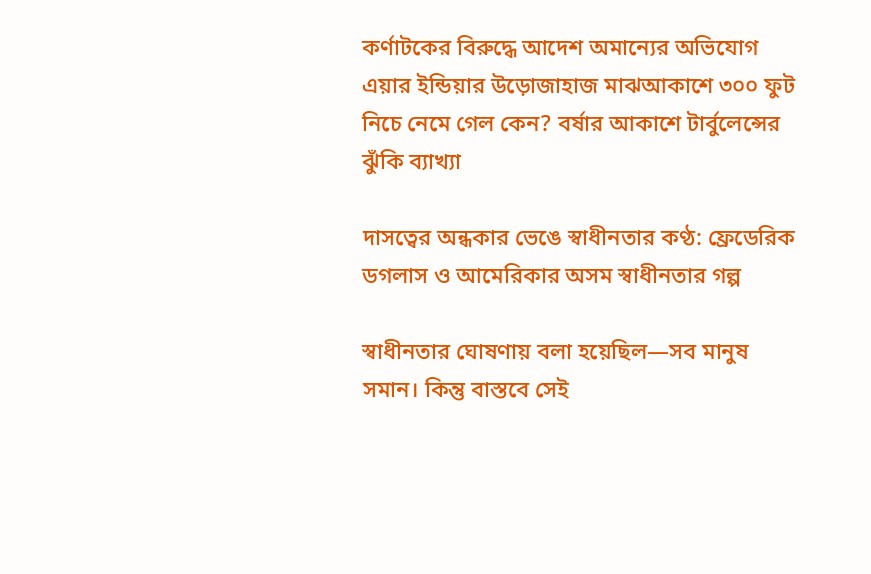কর্ণাটকের বিরুদ্ধে আদেশ অমান্যের অভিযোগ এয়ার ইন্ডিয়ার উড়োজাহাজ মাঝআকাশে ৩০০ ফুট নিচে নেমে গেল কেন? বর্ষার আকাশে টার্বুলেন্সের ঝুঁকি ব্যাখ্যা

দাসত্বের অন্ধকার ভেঙে স্বাধীনতার কণ্ঠ: ফ্রেডেরিক ডগলাস ও আমেরিকার অসম স্বাধীনতার গল্প

স্বাধীনতার ঘোষণায় বলা হয়েছিল—সব মানুষ সমান। কিন্তু বাস্তবে সেই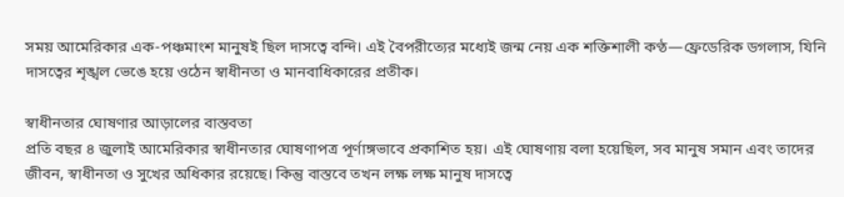সময় আমেরিকার এক-পঞ্চমাংশ মানুষই ছিল দাসত্বে বন্দি। এই বৈপরীত্যের মধ্যেই জন্ম নেয় এক শক্তিশালী কণ্ঠ—ফ্রেডেরিক ডগলাস, যিনি দাসত্বের শৃঙ্খল ভেঙে হয়ে ওঠেন স্বাধীনতা ও মানবাধিকারের প্রতীক।

স্বাধীনতার ঘোষণার আড়ালের বাস্তবতা
প্রতি বছর ৪ জুলাই আমেরিকার স্বাধীনতার ঘোষণাপত্র পূর্ণাঙ্গভাবে প্রকাশিত হয়। এই ঘোষণায় বলা হয়েছিল, সব মানুষ সমান এবং তাদের জীবন, স্বাধীনতা ও সুখের অধিকার রয়েছে। কিন্তু বাস্তবে তখন লক্ষ লক্ষ মানুষ দাসত্বে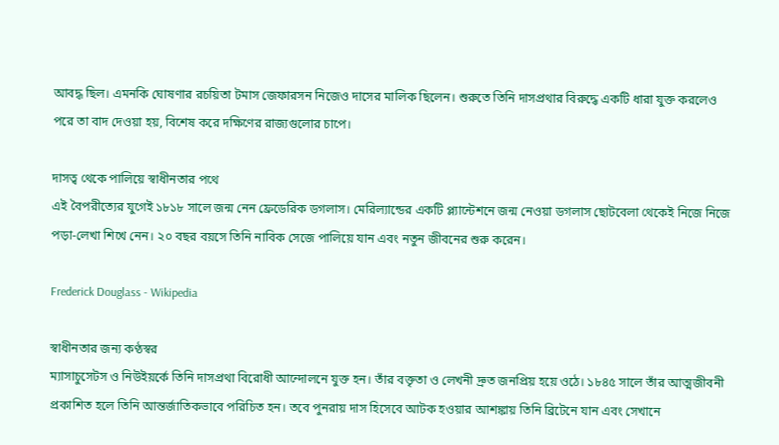আবদ্ধ ছিল। এমনকি ঘোষণার রচয়িতা টমাস জেফারসন নিজেও দাসের মালিক ছিলেন। শুরুতে তিনি দাসপ্রথার বিরুদ্ধে একটি ধারা যুক্ত করলেও পরে তা বাদ দেওয়া হয়, বিশেষ করে দক্ষিণের রাজ্যগুলোর চাপে।

দাসত্ব থেকে পালিয়ে স্বাধীনতার পথে
এই বৈপরীত্যের যুগেই ১৮১৮ সালে জন্ম নেন ফ্রেডেরিক ডগলাস। মেরিল্যান্ডের একটি প্ল্যান্টেশনে জন্ম নেওয়া ডগলাস ছোটবেলা থেকেই নিজে নিজে পড়া-লেখা শিখে নেন। ২০ বছর বয়সে তিনি নাবিক সেজে পালিয়ে যান এবং নতুন জীবনের শুরু করেন।

Frederick Douglass - Wikipedia

স্বাধীনতার জন্য কণ্ঠস্বর
ম্যাসাচুসেটস ও নিউইয়র্কে তিনি দাসপ্রথা বিরোধী আন্দোলনে যুক্ত হন। তাঁর বক্তৃতা ও লেখনী দ্রুত জনপ্রিয় হয়ে ওঠে। ১৮৪৫ সালে তাঁর আত্মজীবনী প্রকাশিত হলে তিনি আন্তর্জাতিকভাবে পরিচিত হন। তবে পুনরায় দাস হিসেবে আটক হওয়ার আশঙ্কায় তিনি ব্রিটেনে যান এবং সেখানে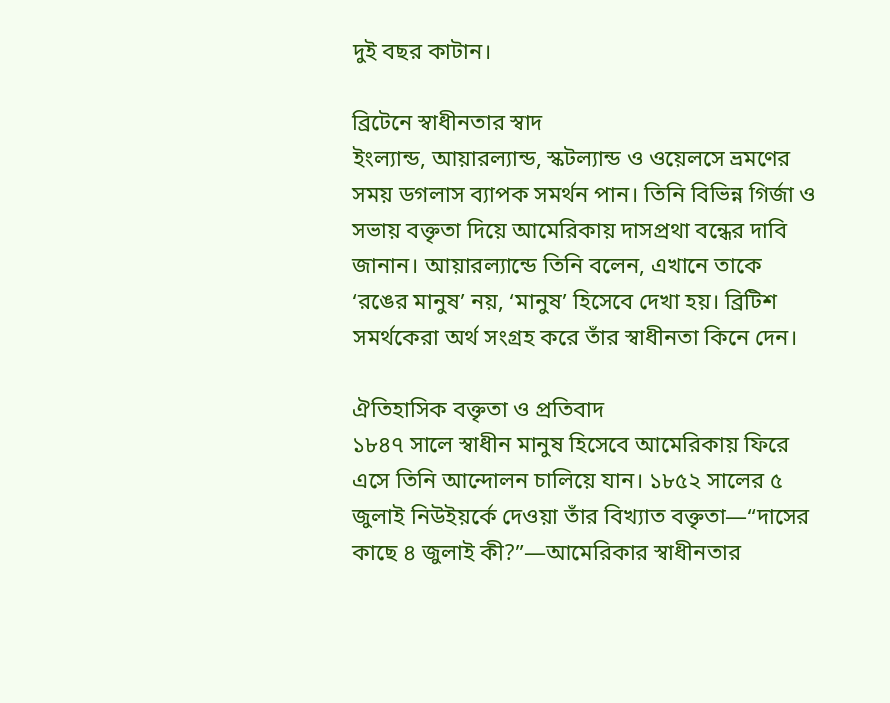দুই বছর কাটান।

ব্রিটেনে স্বাধীনতার স্বাদ
ইংল্যান্ড, আয়ারল্যান্ড, স্কটল্যান্ড ও ওয়েলসে ভ্রমণের সময় ডগলাস ব্যাপক সমর্থন পান। তিনি বিভিন্ন গির্জা ও সভায় বক্তৃতা দিয়ে আমেরিকায় দাসপ্রথা বন্ধের দাবি জানান। আয়ারল্যান্ডে তিনি বলেন, এখানে তাকে ‘রঙের মানুষ’ নয়, ‘মানুষ’ হিসেবে দেখা হয়। ব্রিটিশ সমর্থকেরা অর্থ সংগ্রহ করে তাঁর স্বাধীনতা কিনে দেন।

ঐতিহাসিক বক্তৃতা ও প্রতিবাদ
১৮৪৭ সালে স্বাধীন মানুষ হিসেবে আমেরিকায় ফিরে এসে তিনি আন্দোলন চালিয়ে যান। ১৮৫২ সালের ৫ জুলাই নিউইয়র্কে দেওয়া তাঁর বিখ্যাত বক্তৃতা—“দাসের কাছে ৪ জুলাই কী?”—আমেরিকার স্বাধীনতার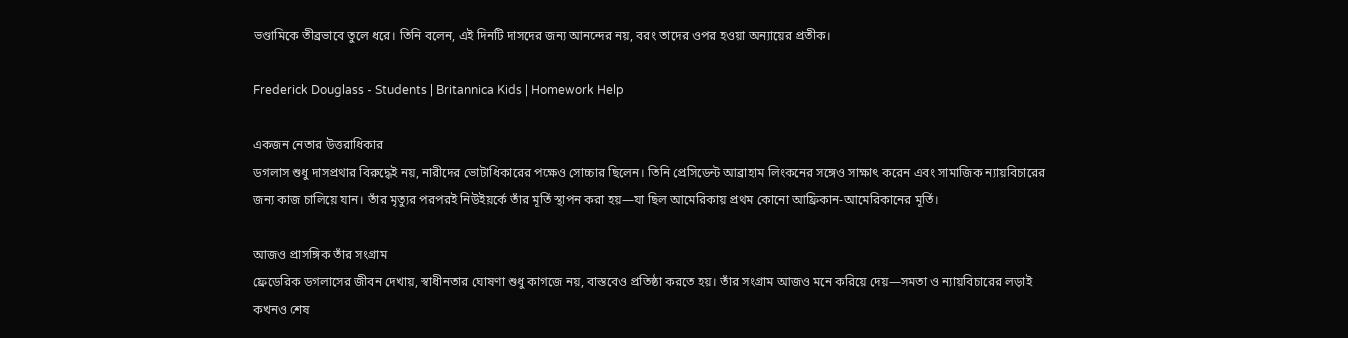ভণ্ডামিকে তীব্রভাবে তুলে ধরে। তিনি বলেন, এই দিনটি দাসদের জন্য আনন্দের নয়, বরং তাদের ওপর হওয়া অন্যায়ের প্রতীক।

Frederick Douglass - Students | Britannica Kids | Homework Help

একজন নেতার উত্তরাধিকার
ডগলাস শুধু দাসপ্রথার বিরুদ্ধেই নয়, নারীদের ভোটাধিকারের পক্ষেও সোচ্চার ছিলেন। তিনি প্রেসিডেন্ট আব্রাহাম লিংকনের সঙ্গেও সাক্ষাৎ করেন এবং সামাজিক ন্যায়বিচারের জন্য কাজ চালিয়ে যান। তাঁর মৃত্যুর পরপরই নিউইয়র্কে তাঁর মূর্তি স্থাপন করা হয়—যা ছিল আমেরিকায় প্রথম কোনো আফ্রিকান-আমেরিকানের মূর্তি।

আজও প্রাসঙ্গিক তাঁর সংগ্রাম
ফ্রেডেরিক ডগলাসের জীবন দেখায়, স্বাধীনতার ঘোষণা শুধু কাগজে নয়, বাস্তবেও প্রতিষ্ঠা করতে হয়। তাঁর সংগ্রাম আজও মনে করিয়ে দেয়—সমতা ও ন্যায়বিচারের লড়াই কখনও শেষ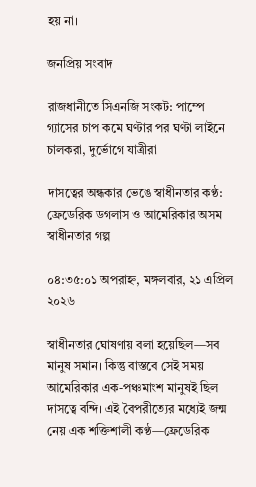হয় না।

জনপ্রিয় সংবাদ

রাজধানীতে সিএনজি সংকট: পাম্পে গ্যাসের চাপ কমে ঘণ্টার পর ঘণ্টা লাইনে চালকরা, দুর্ভোগে যাত্রীরা

দাসত্বের অন্ধকার ভেঙে স্বাধীনতার কণ্ঠ: ফ্রেডেরিক ডগলাস ও আমেরিকার অসম স্বাধীনতার গল্প

০৪:৩৫:০১ অপরাহ্ন, মঙ্গলবার, ২১ এপ্রিল ২০২৬

স্বাধীনতার ঘোষণায় বলা হয়েছিল—সব মানুষ সমান। কিন্তু বাস্তবে সেই সময় আমেরিকার এক-পঞ্চমাংশ মানুষই ছিল দাসত্বে বন্দি। এই বৈপরীত্যের মধ্যেই জন্ম নেয় এক শক্তিশালী কণ্ঠ—ফ্রেডেরিক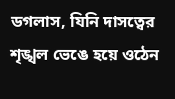ডগলাস, যিনি দাসত্বের শৃঙ্খল ভেঙে হয়ে ওঠেন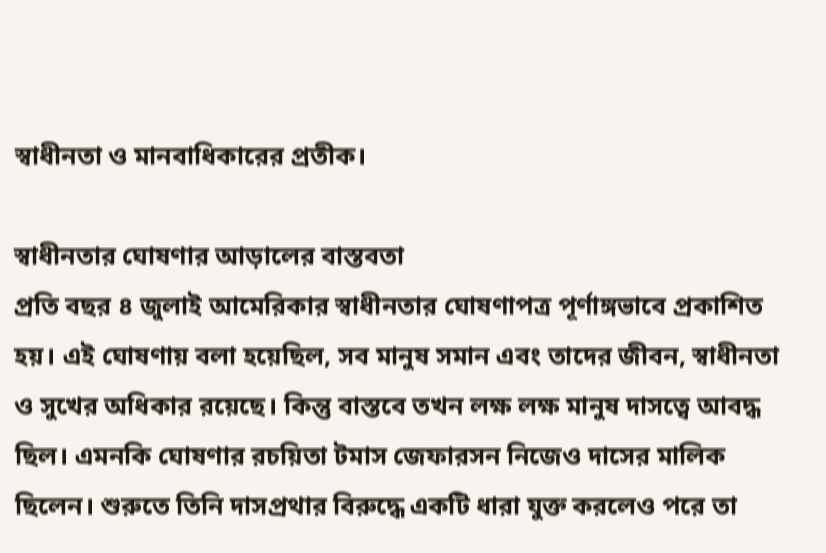স্বাধীনতা ও মানবাধিকারের প্রতীক।

স্বাধীনতার ঘোষণার আড়ালের বাস্তবতা
প্রতি বছর ৪ জুলাই আমেরিকার স্বাধীনতার ঘোষণাপত্র পূর্ণাঙ্গভাবে প্রকাশিত হয়। এই ঘোষণায় বলা হয়েছিল, সব মানুষ সমান এবং তাদের জীবন, স্বাধীনতা ও সুখের অধিকার রয়েছে। কিন্তু বাস্তবে তখন লক্ষ লক্ষ মানুষ দাসত্বে আবদ্ধ ছিল। এমনকি ঘোষণার রচয়িতা টমাস জেফারসন নিজেও দাসের মালিক ছিলেন। শুরুতে তিনি দাসপ্রথার বিরুদ্ধে একটি ধারা যুক্ত করলেও পরে তা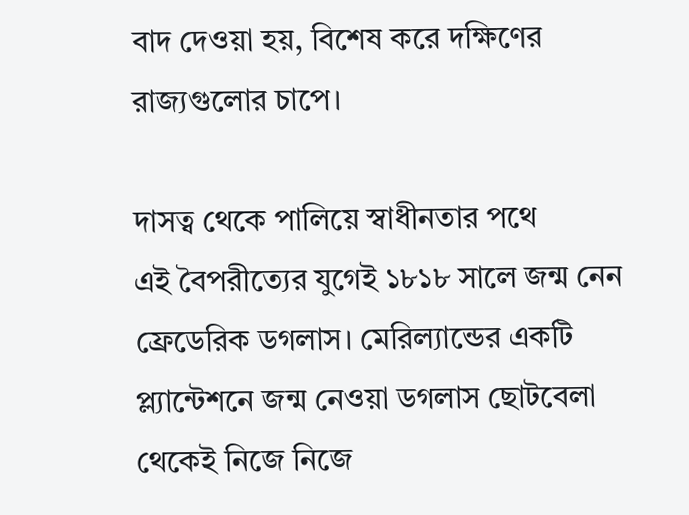বাদ দেওয়া হয়, বিশেষ করে দক্ষিণের রাজ্যগুলোর চাপে।

দাসত্ব থেকে পালিয়ে স্বাধীনতার পথে
এই বৈপরীত্যের যুগেই ১৮১৮ সালে জন্ম নেন ফ্রেডেরিক ডগলাস। মেরিল্যান্ডের একটি প্ল্যান্টেশনে জন্ম নেওয়া ডগলাস ছোটবেলা থেকেই নিজে নিজে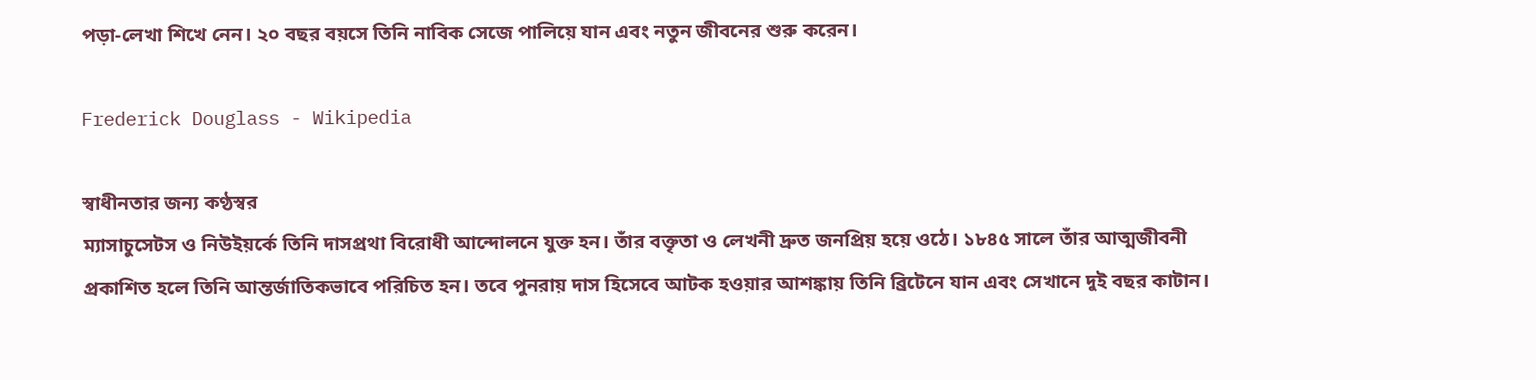পড়া-লেখা শিখে নেন। ২০ বছর বয়সে তিনি নাবিক সেজে পালিয়ে যান এবং নতুন জীবনের শুরু করেন।

Frederick Douglass - Wikipedia

স্বাধীনতার জন্য কণ্ঠস্বর
ম্যাসাচুসেটস ও নিউইয়র্কে তিনি দাসপ্রথা বিরোধী আন্দোলনে যুক্ত হন। তাঁর বক্তৃতা ও লেখনী দ্রুত জনপ্রিয় হয়ে ওঠে। ১৮৪৫ সালে তাঁর আত্মজীবনী প্রকাশিত হলে তিনি আন্তর্জাতিকভাবে পরিচিত হন। তবে পুনরায় দাস হিসেবে আটক হওয়ার আশঙ্কায় তিনি ব্রিটেনে যান এবং সেখানে দুই বছর কাটান।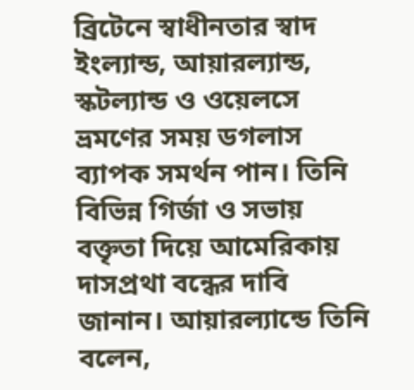ব্রিটেনে স্বাধীনতার স্বাদ
ইংল্যান্ড, আয়ারল্যান্ড, স্কটল্যান্ড ও ওয়েলসে ভ্রমণের সময় ডগলাস ব্যাপক সমর্থন পান। তিনি বিভিন্ন গির্জা ও সভায় বক্তৃতা দিয়ে আমেরিকায় দাসপ্রথা বন্ধের দাবি জানান। আয়ারল্যান্ডে তিনি বলেন,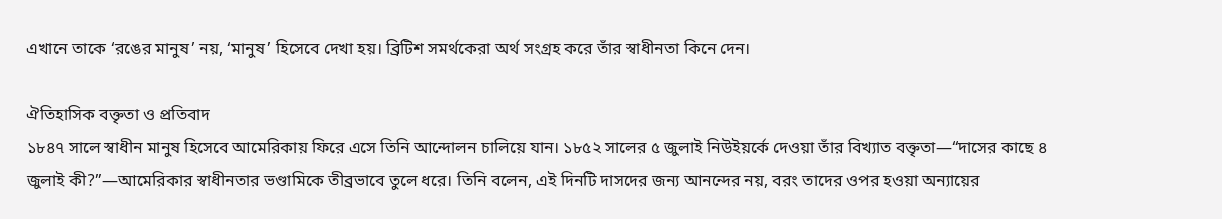এখানে তাকে ‘রঙের মানুষ’ নয়, ‘মানুষ’ হিসেবে দেখা হয়। ব্রিটিশ সমর্থকেরা অর্থ সংগ্রহ করে তাঁর স্বাধীনতা কিনে দেন।

ঐতিহাসিক বক্তৃতা ও প্রতিবাদ
১৮৪৭ সালে স্বাধীন মানুষ হিসেবে আমেরিকায় ফিরে এসে তিনি আন্দোলন চালিয়ে যান। ১৮৫২ সালের ৫ জুলাই নিউইয়র্কে দেওয়া তাঁর বিখ্যাত বক্তৃতা—“দাসের কাছে ৪ জুলাই কী?”—আমেরিকার স্বাধীনতার ভণ্ডামিকে তীব্রভাবে তুলে ধরে। তিনি বলেন, এই দিনটি দাসদের জন্য আনন্দের নয়, বরং তাদের ওপর হওয়া অন্যায়ের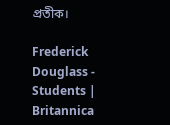প্রতীক।

Frederick Douglass - Students | Britannica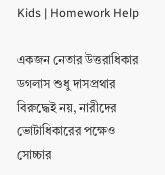Kids | Homework Help

একজন নেতার উত্তরাধিকার
ডগলাস শুধু দাসপ্রথার বিরুদ্ধেই নয়, নারীদের ভোটাধিকারের পক্ষেও সোচ্চার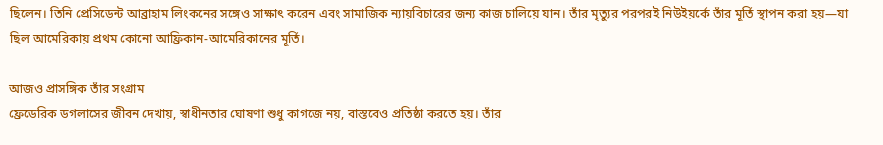ছিলেন। তিনি প্রেসিডেন্ট আব্রাহাম লিংকনের সঙ্গেও সাক্ষাৎ করেন এবং সামাজিক ন্যায়বিচারের জন্য কাজ চালিয়ে যান। তাঁর মৃত্যুর পরপরই নিউইয়র্কে তাঁর মূর্তি স্থাপন করা হয়—যা ছিল আমেরিকায় প্রথম কোনো আফ্রিকান-আমেরিকানের মূর্তি।

আজও প্রাসঙ্গিক তাঁর সংগ্রাম
ফ্রেডেরিক ডগলাসের জীবন দেখায়, স্বাধীনতার ঘোষণা শুধু কাগজে নয়, বাস্তবেও প্রতিষ্ঠা করতে হয়। তাঁর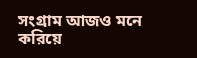সংগ্রাম আজও মনে করিয়ে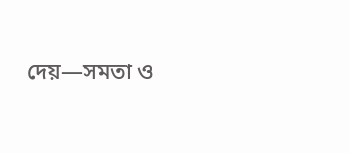দেয়—সমতা ও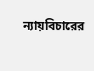ন্যায়বিচারের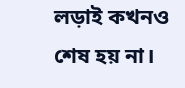লড়াই কখনও শেষ হয় না।